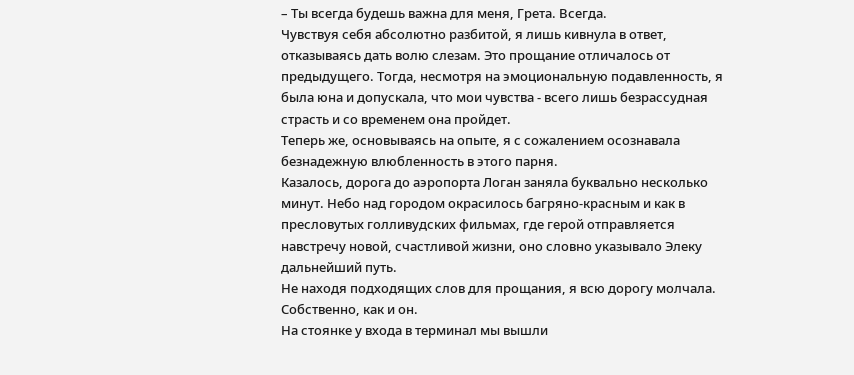– Ты всегда будешь важна для меня, Грета. Всегда.
Чувствуя себя абсолютно разбитой, я лишь кивнула в ответ, отказываясь дать волю слезам. Это прощание отличалось от предыдущего. Тогда, несмотря на эмоциональную подавленность, я была юна и допускала, что мои чувства - всего лишь безрассудная страсть и со временем она пройдет.
Теперь же, основываясь на опыте, я с сожалением осознавала безнадежную влюбленность в этого парня.
Казалось, дорога до аэропорта Логан заняла буквально несколько минут. Небо над городом окрасилось багряно-красным и как в пресловутых голливудских фильмах, где герой отправляется навстречу новой, счастливой жизни, оно словно указывало Элеку дальнейший путь.
Не находя подходящих слов для прощания, я всю дорогу молчала. Собственно, как и он.
На стоянке у входа в терминал мы вышли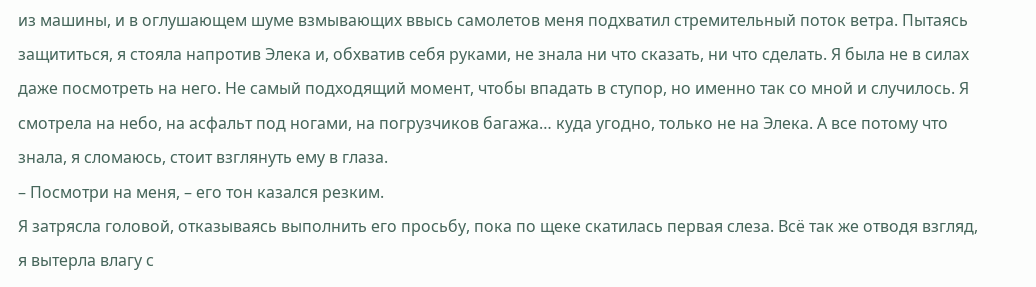из машины, и в оглушающем шуме взмывающих ввысь самолетов меня подхватил стремительный поток ветра. Пытаясь защититься, я стояла напротив Элека и, обхватив себя руками, не знала ни что сказать, ни что сделать. Я была не в силах даже посмотреть на него. Не самый подходящий момент, чтобы впадать в ступор, но именно так со мной и случилось. Я смотрела на небо, на асфальт под ногами, на погрузчиков багажа… куда угодно, только не на Элека. А все потому что знала, я сломаюсь, стоит взглянуть ему в глаза.
– Посмотри на меня, – его тон казался резким.
Я затрясла головой, отказываясь выполнить его просьбу, пока по щеке скатилась первая слеза. Всё так же отводя взгляд, я вытерла влагу с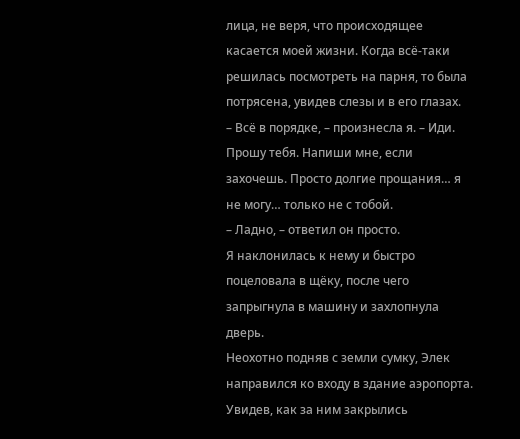лица, не веря, что происходящее касается моей жизни. Когда всё-таки решилась посмотреть на парня, то была потрясена, увидев слезы и в его глазах.
– Всё в порядке, – произнесла я. – Иди. Прошу тебя. Напиши мне, если захочешь. Просто долгие прощания… я не могу… только не с тобой.
– Ладно, – ответил он просто.
Я наклонилась к нему и быстро поцеловала в щёку, после чего запрыгнула в машину и захлопнула дверь.
Неохотно подняв с земли сумку, Элек направился ко входу в здание аэропорта.
Увидев, как за ним закрылись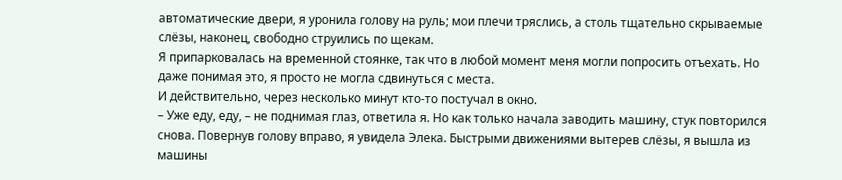автоматические двери, я уронила голову на руль; мои плечи тряслись, а столь тщательно скрываемые слёзы, наконец, свободно струились по щекам.
Я припарковалась на временной стоянке, так что в любой момент меня могли попросить отъехать. Но даже понимая это, я просто не могла сдвинуться с места.
И действительно, через несколько минут кто-то постучал в окно.
– Уже еду, еду, – не поднимая глаз, ответила я. Но как только начала заводить машину, стук повторился снова. Повернув голову вправо, я увидела Элека. Быстрыми движениями вытерев слёзы, я вышла из машины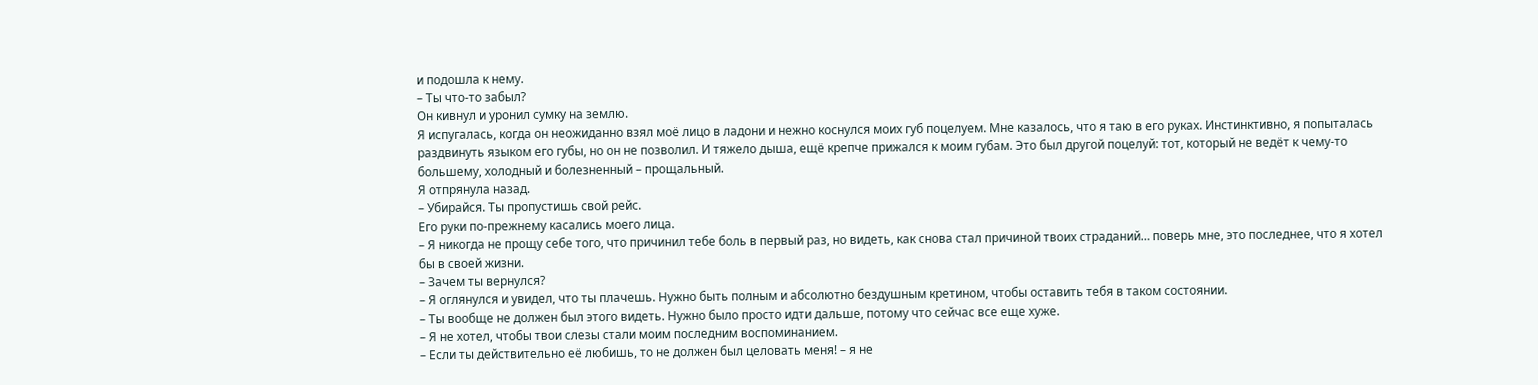и подошла к нему.
– Ты что-то забыл?
Он кивнул и уронил сумку на землю.
Я испугалась, когда он неожиданно взял моё лицо в ладони и нежно коснулся моих губ поцелуем. Мне казалось, что я таю в его руках. Инстинктивно, я попыталась раздвинуть языком его губы, но он не позволил. И тяжело дыша, ещё крепче прижался к моим губам. Это был другой поцелуй: тот, который не ведёт к чему-то большему, холодный и болезненный – прощальный.
Я отпрянула назад.
– Убирайся. Ты пропустишь свой рейс.
Его руки по-прежнему касались моего лица.
– Я никогда не прощу себе того, что причинил тебе боль в первый раз, но видеть, как снова стал причиной твоих страданий… поверь мне, это последнее, что я хотел бы в своей жизни.
– Зачем ты вернулся?
– Я оглянулся и увидел, что ты плачешь. Нужно быть полным и абсолютно бездушным кретином, чтобы оставить тебя в таком состоянии.
– Ты вообще не должен был этого видеть. Нужно было просто идти дальше, потому что сейчас все еще хуже.
– Я не хотел, чтобы твои слезы стали моим последним воспоминанием.
– Если ты действительно её любишь, то не должен был целовать меня! – я не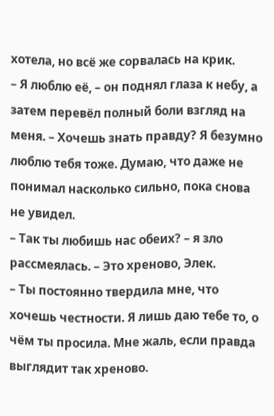хотела, но всё же сорвалась на крик.
– Я люблю её, – он поднял глаза к небу, а затем перевёл полный боли взгляд на меня. – Хочешь знать правду? Я безумно люблю тебя тоже. Думаю, что даже не понимал насколько сильно, пока снова не увидел.
– Так ты любишь нас обеих? – я зло рассмеялась. – Это хреново, Элек.
– Ты постоянно твердила мне, что хочешь честности. Я лишь даю тебе то, о чём ты просила. Мне жаль, если правда выглядит так хреново.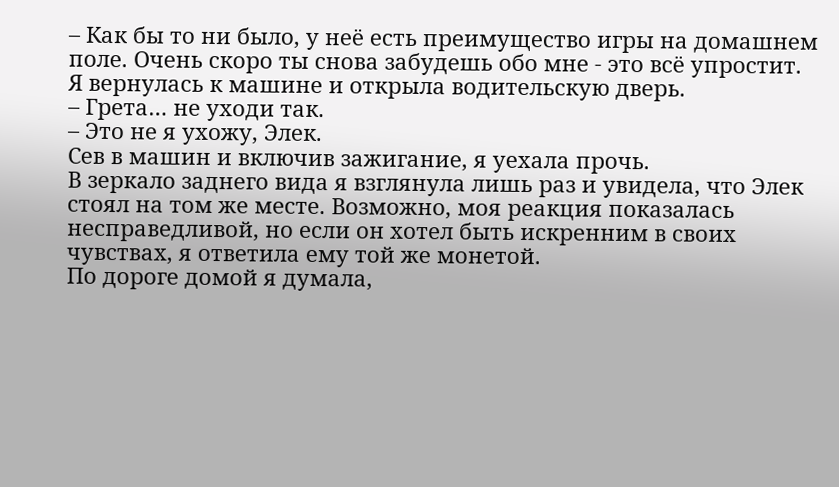– Как бы то ни было, у неё есть преимущество игры на домашнем поле. Очень скоро ты снова забудешь обо мне - это всё упростит.
Я вернулась к машине и открыла водительскую дверь.
– Грета… не уходи так.
– Это не я ухожу, Элек.
Сев в машин и включив зажигание, я уехала прочь.
В зеркало заднего вида я взглянула лишь раз и увидела, что Элек стоял на том же месте. Возможно, моя реакция показалась несправедливой, но если он хотел быть искренним в своих чувствах, я ответила ему той же монетой.
По дороге домой я думала,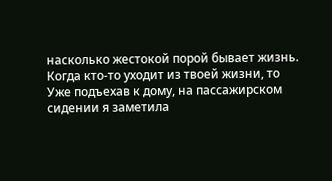насколько жестокой порой бывает жизнь.
Когда кто-то уходит из твоей жизни, то
Уже подъехав к дому, на пассажирском сидении я заметила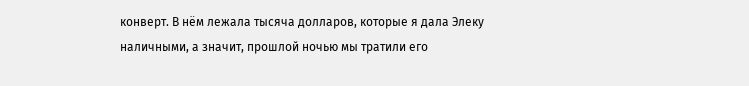конверт. В нём лежала тысяча долларов, которые я дала Элеку наличными, а значит, прошлой ночью мы тратили его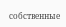собственные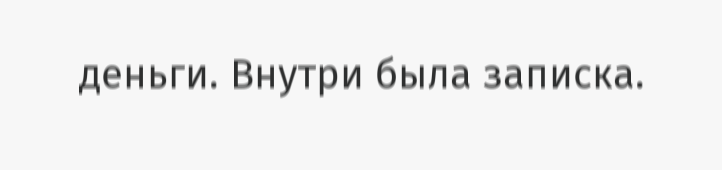деньги. Внутри была записка.